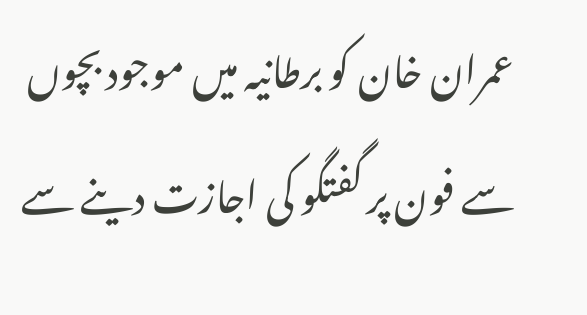عمران خان کو برطانیہ میں موجود بچوں سے فون پر گفتگو کی اجازت دینے سے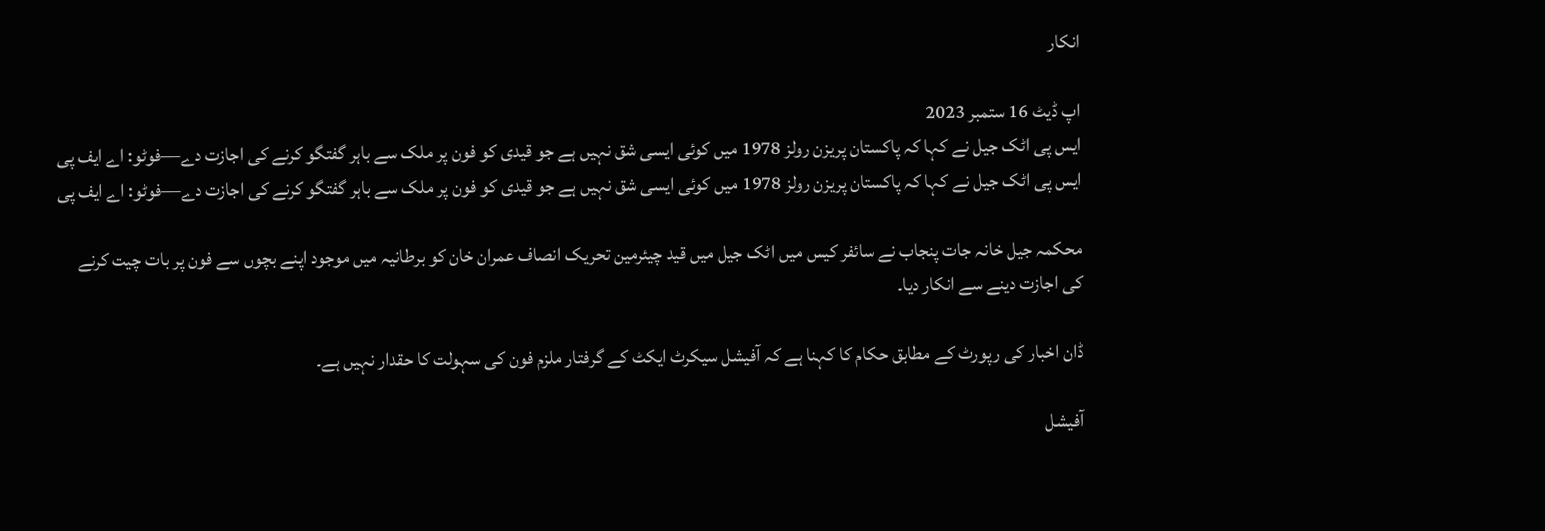انکار

اپ ڈیٹ 16 ستمبر 2023
ایس پی اٹک جیل نے کہا کہ پاکستان پریزن رولز 1978 میں کوئی ایسی شق نہیں ہے جو قیدی کو فون پر ملک سے باہر گفتگو کرنے کی اجازت دے—فوٹو: اے ایف پی
ایس پی اٹک جیل نے کہا کہ پاکستان پریزن رولز 1978 میں کوئی ایسی شق نہیں ہے جو قیدی کو فون پر ملک سے باہر گفتگو کرنے کی اجازت دے—فوٹو: اے ایف پی

محکمہ جیل خانہ جات پنجاب نے سائفر کیس میں اٹک جیل میں قید چیئرمین تحریک انصاف عمران خان کو برطانیہ میں موجود اپنے بچوں سے فون پر بات چیت کرنے کی اجازت دینے سے انکار دیا۔

ڈان اخبار کی رپورٹ کے مطابق حکام کا کہنا ہے کہ آفیشل سیکرٹ ایکٹ کے گرفتار ملزم فون کی سہولت کا حقدار نہیں ہے۔

آفیشل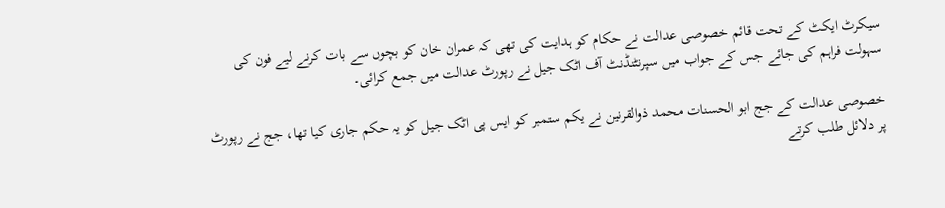سیکرٹ ایکٹ کے تحت قائم خصوصی عدالت نے حکام کو ہدایت کی تھی کہ عمران خان کو بچوں سے بات کرنے لیے فون کی سہولت فراہم کی جائے جس کے جواب میں سپرنٹنڈنٹ آف اٹک جیل نے رپورٹ عدالت میں جمع کرائی۔

خصوصی عدالت کے جج ابو الحسنات محمد ذوالقرنین نے یکم ستمبر کو ایس پی اٹک جیل کو یہ حکم جاری کیا تھا، جج نے رپورٹ پر دلائل طلب کرتے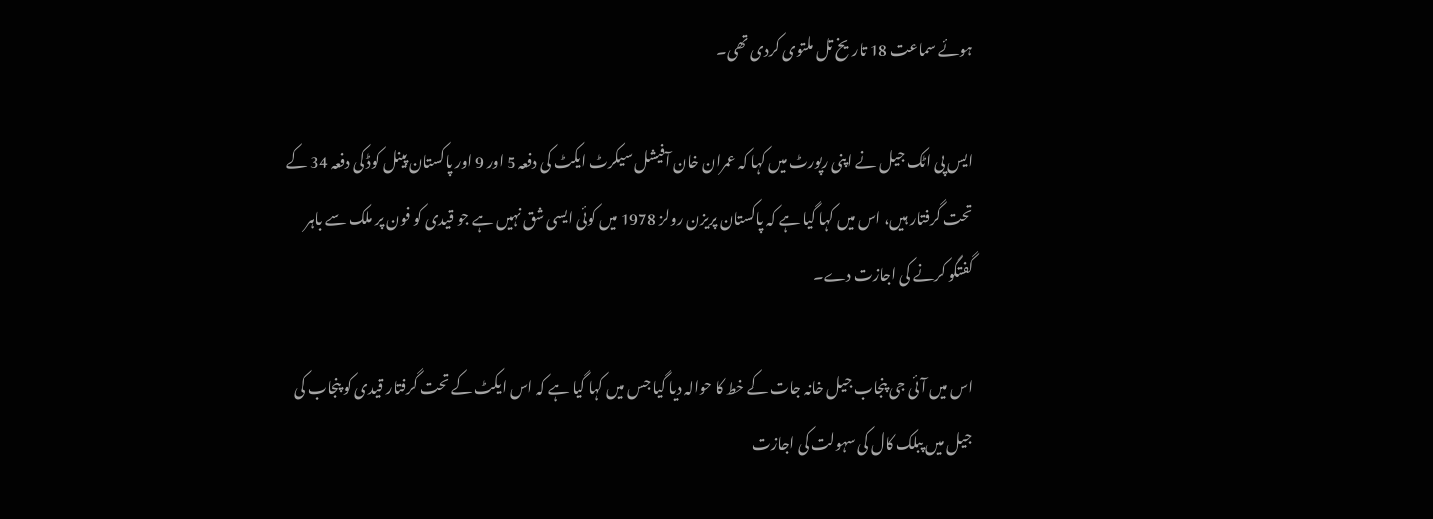ہوئے سماعت 18 تاریخ تل ملتوی کردی تھی۔

ایس پی اٹک جیل نے اپنی رپورٹ میں کہا کہ عمران خان آفیشل سیکرٹ ایکٹ کی دفعہ 5 اور 9 اور پاکستان پینل کوڈ کی دفعہ 34 کے تحت گرفتار ہیں، اس میں کہا گیا ہے کہ پاکستان پریزن رولز 1978 میں کوئی ایسی شق نہیں ہے جو قیدی کو فون پر ملک سے باہر گفتگو کرنے کی اجازت دے۔

اس میں آئی جی پنجاب جیل خانہ جات کے خط کا حوالہ دیا گیا جس میں کہا گیا ہے کہ اس ایکٹ کے تحت گرفتار قیدی کو پنجاب کی جیل میں پبلک کال کی سہولت کی اجازت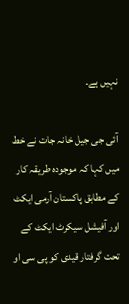نہیں ہے۔

آئی جی جیل خانہ جات نے خط میں کہا کہ موجودہ طریقہ کار کے مطابق پاکستان آرمی ایکٹ اور آفیشل سیکرٹ ایکٹ کے تحت گرفتار قیدی کو پی سی او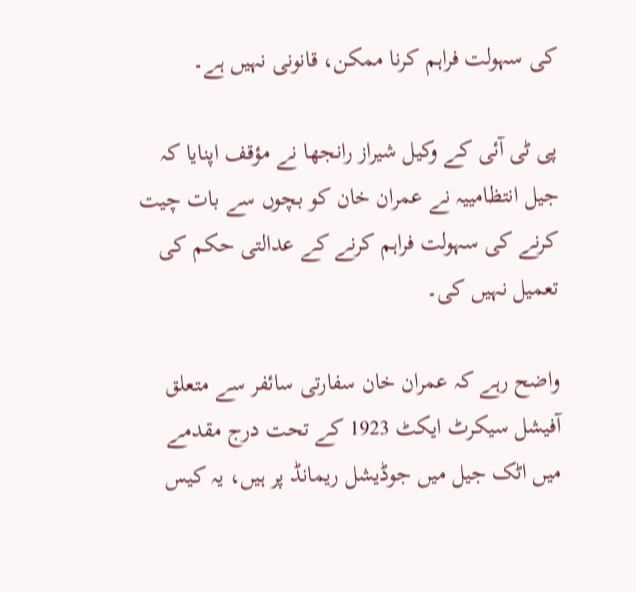کی سہولت فراہم کرنا ممکن، قانونی نہیں ہے۔

پی ٹی آئی کے وکیل شیراز رانجھا نے مؤقف اپنایا کہ جیل انتظامییہ نے عمران خان کو بچوں سے بات چیت کرنے کی سہولت فراہم کرنے کے عدالتی حکم کی تعمیل نہیں کی۔

واضح رہے کہ عمران خان سفارتی سائفر سے متعلق آفیشل سیکرٹ ایکٹ 1923 کے تحت درج مقدمے میں اٹک جیل میں جوڈیشل ریمانڈ پر ہیں، یہ کیس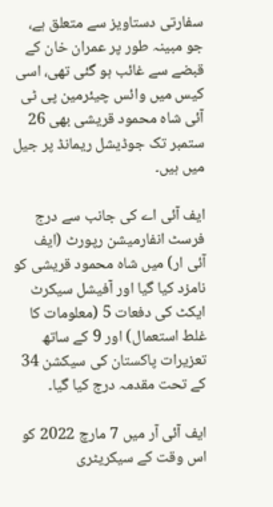سفارتی دستاویز سے متعلق ہے، جو مبینہ طور پر عمران خان کے قبضے سے غائب ہو گئی تھی، اسی کیس میں وائس چیئرمین پی ٹی آئی شاہ محمود قریشی بھی 26 ستمبر تک جوڈیشل ریمانڈ پر جیل میں ہیں۔

ایف آئی اے کی جانب سے درج فرسٹ انفارمیشن رپورٹ (ایف آئی ار) میں شاہ محمود قریشی کو نامزد کیا گیا اور آفیشل سیکرٹ ایکٹ کی دفعات 5 (معلومات کا غلط استعمال) اور 9 کے ساتھ تعزیرات پاکستان کی سیکشن 34 کے تحت مقدمہ درج کیا گیا۔

ایف آئی آر میں 7 مارچ 2022 کو اس وقت کے سیکریٹری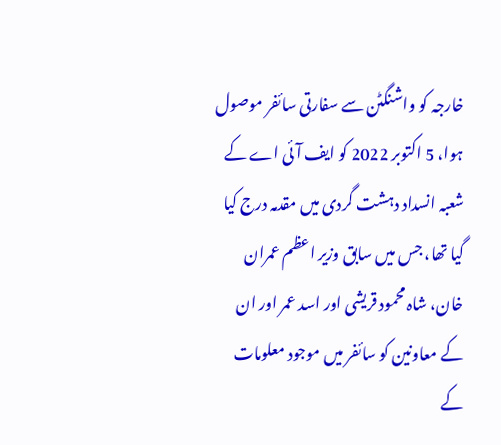خارجہ کو واشنگٹن سے سفارتی سائفر موصول ہوا، 5 اکتوبر 2022 کو ایف آئی اے کے شعبہ انسداد دہشت گردی میں مقدمہ درج کیا گیا تھا، جس میں سابق وزیر اعظم عمران خان، شاہ محمود قریشی اور اسد عمر اور ان کے معاونین کو سائفر میں موجود معلومات کے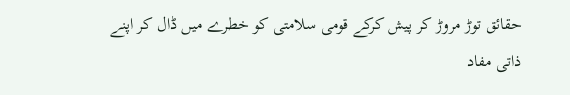حقائق توڑ مروڑ کر پیش کرکے قومی سلامتی کو خطرے میں ڈال کر اپنے ذاتی مفاد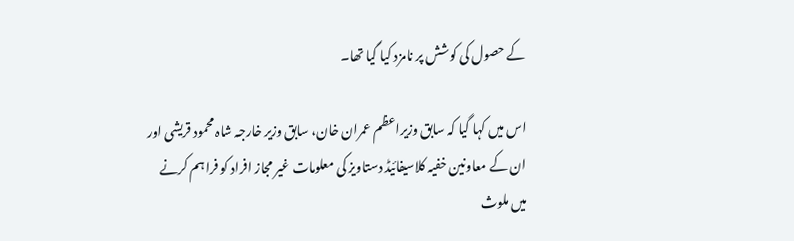کے حصول کی کوشش پر نامزد کیا گیا تھا۔

اس میں کہا گیا کہ سابق وزیراعظم عمران خان، سابق وزیر خارجہ شاہ محمود قریشی اور ان کے معاونین خفیہ کلاسیفائیڈ دستاویز کی معلومات غیر مجاز افراد کو فراہم کرنے میں ملوث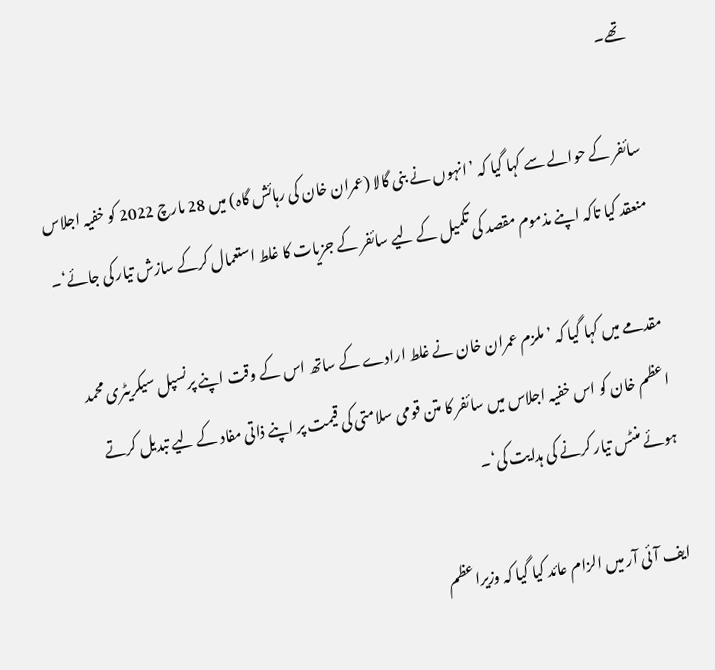تھے۔

سائفر کے حوالے سے کہا گیا کہ ’انہوں نے بنی گالا (عمران خان کی رہائش گاہ) میں 28 مارچ 2022 کو خفیہ اجلاس منعقد کیا تاکہ اپنے مذموم مقصد کی تکمیل کے لیے سائفر کے جزیات کا غلط استعمال کرکے سازش تیار کی جائے‘۔

مقدمے میں کہا گیا کہ ’ملزم عمران خان نے غلط ارادے کے ساتھ اس کے وقت اپنے پرنسپل سیکریٹری محمد اعظم خان کو اس خفیہ اجلاس میں سائفر کا متن قومی سلامتی کی قیمت پر اپنے ذاتی مفاد کے لیے تبدیل کرتے ہوئے منٹس تیار کرنے کی ہدایت کی‘۔

ایف آئی آر میں الزام عائد کیا گیا کہ وزیراعظم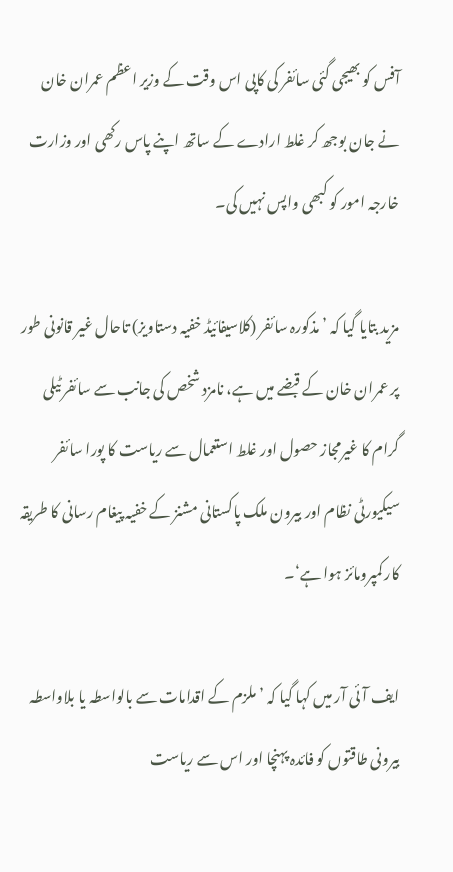آفس کو بھیجی گئی سائفر کی کاپی اس وقت کے وزیر اعظم عمران خان نے جان بوجھ کر غلط ارادے کے ساتھ اپنے پاس رکھی اور وزارت خارجہ امور کو کبھی واپس نہیں کی۔

مزید بتایا گیا کہ ’مذکورہ سائفر (کلاسیفائیڈ خفیہ دستاویز) تاحال غیر قانونی طور پر عمران خان کے قبضے میں ہے، نامزد شخص کی جانب سے سائفر ٹیلی گرام کا غیرمجاز حصول اور غلط استعمال سے ریاست کا پورا سائفر سیکیورٹی نظام اور بیرون ملک پاکستانی مشنز کے خفیہ پیغام رسانی کا طریقہ کار کمپرومائز ہوا ہے‘۔

ایف آئی آر میں کہا گیا کہ ’ملزم کے اقدامات سے بالواسطہ یا بلاواسطہ بیرونی طاقتوں کو فائدہ پہنچا اور اس سے ریاست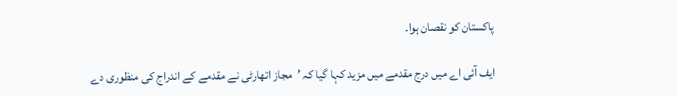پاکستان کو نقصان ہوا۔

ایف آئی اے میں درج مقدمے میں مزید کہا گیا کہ ’مجاز اتھارٹی نے مقدمے کے اندراج کی منظوری دے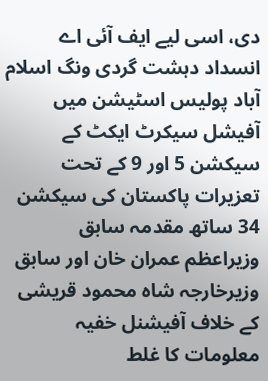دی، اسی لیے ایف آئی اے انسداد دہشت گردی ونگ اسلام آباد پولیس اسٹیشن میں آفیشل سیکرٹ ایکٹ کے سیکشن 5 اور 9 کے تحت تعزیرات پاکستان کی سیکشن 34 ساتھ مقدمہ سابق وزیراعظم عمران خان اور سابق وزیرخارجہ شاہ محمود قریشی کے خلاف آفیشنل خفیہ معلومات کا غلط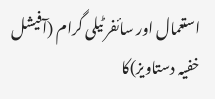استعمال اور سائفر ٹیلی گرام (آفیشل خفیہ دستاویز)کا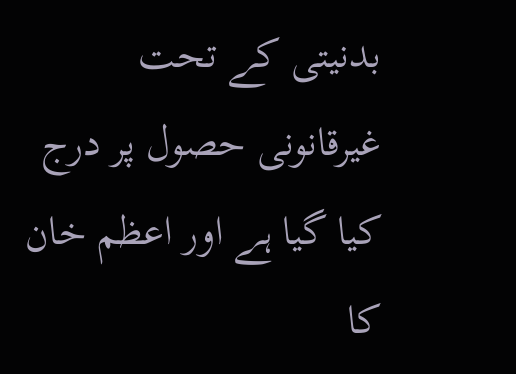بدنیتی کے تحت غیرقانونی حصول پر درج کیا گیا ہے اور اعظم خان کا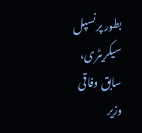بطور پرنسپل سیکریٹری، سابق وفاقی وزیر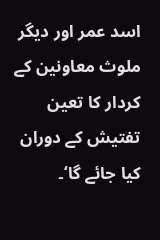اسد عمر اور دیگر ملوث معاونین کے کردار کا تعین تفتیش کے دوران کیا جائے گا‘۔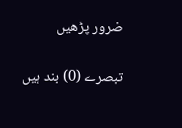ضرور پڑھیں

تبصرے (0) بند ہیں